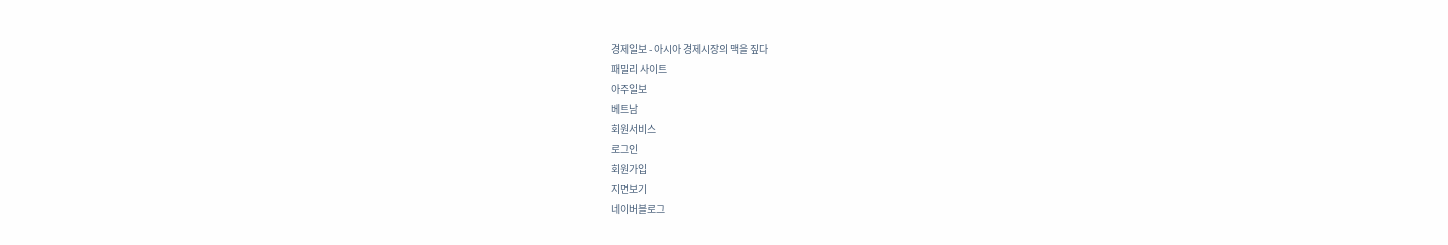경제일보 - 아시아 경제시장의 맥을 짚다
패밀리 사이트
아주일보
베트남
회원서비스
로그인
회원가입
지면보기
네이버블로그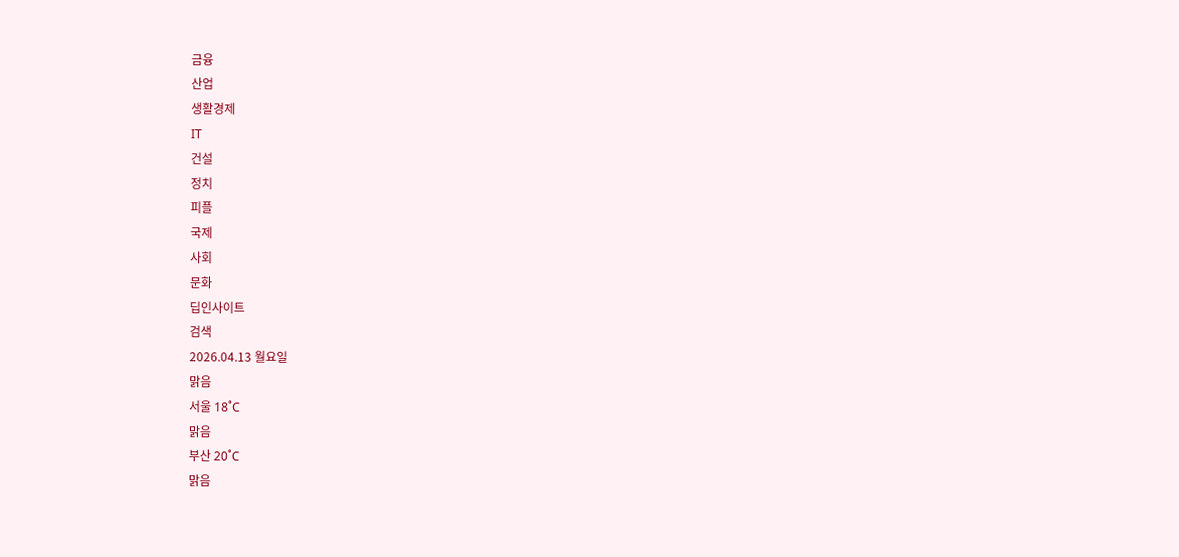금융
산업
생활경제
IT
건설
정치
피플
국제
사회
문화
딥인사이트
검색
2026.04.13 월요일
맑음
서울 18˚C
맑음
부산 20˚C
맑음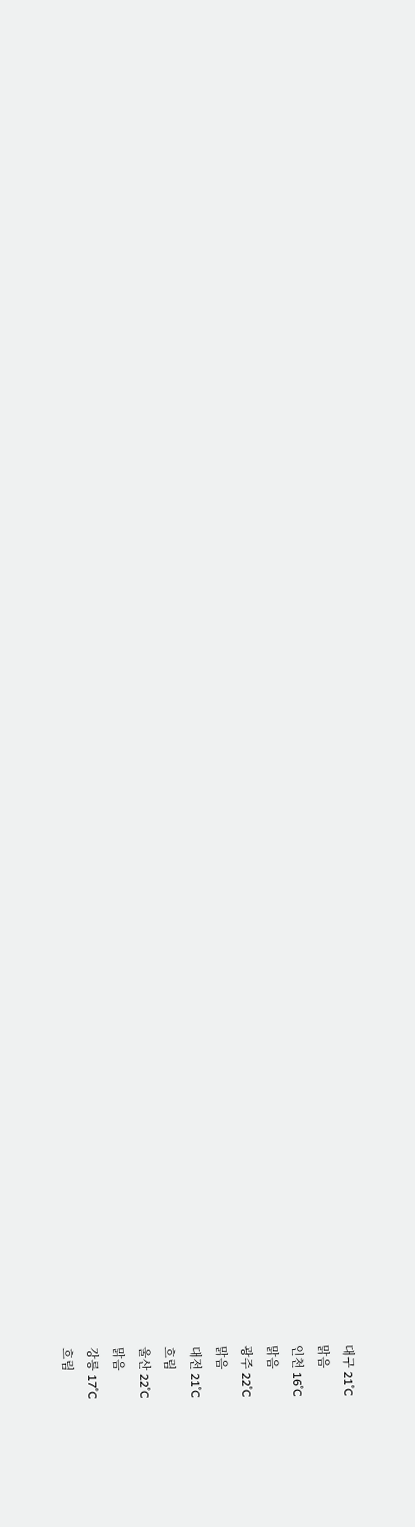대구 21˚C
맑음
인천 16˚C
맑음
광주 22˚C
맑음
대전 21˚C
흐림
울산 22˚C
맑음
강릉 17˚C
흐림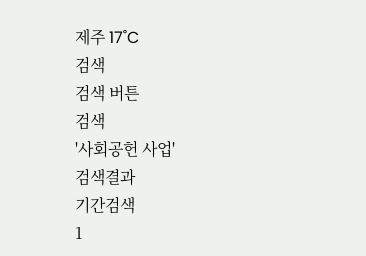제주 17˚C
검색
검색 버튼
검색
'사회공헌 사업'
검색결과
기간검색
1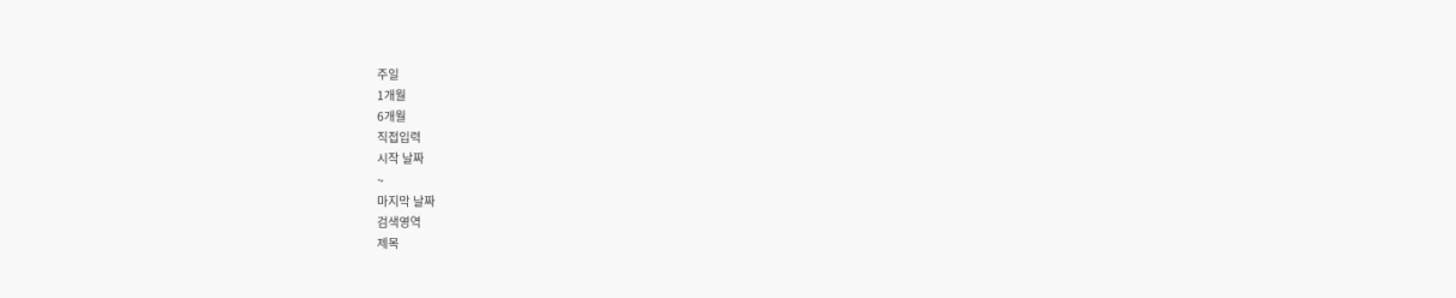주일
1개월
6개월
직접입력
시작 날짜
~
마지막 날짜
검색영역
제목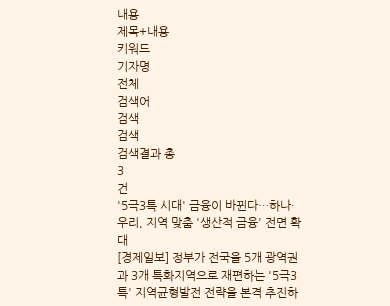내용
제목+내용
키워드
기자명
전체
검색어
검색
검색
검색결과 총
3
건
'5극3특 시대' 금융이 바뀐다…하나·우리, 지역 맞춤 '생산적 금융' 전면 확대
[경제일보] 정부가 전국을 5개 광역권과 3개 특화지역으로 재편하는 '5극3특' 지역균형발전 전략을 본격 추진하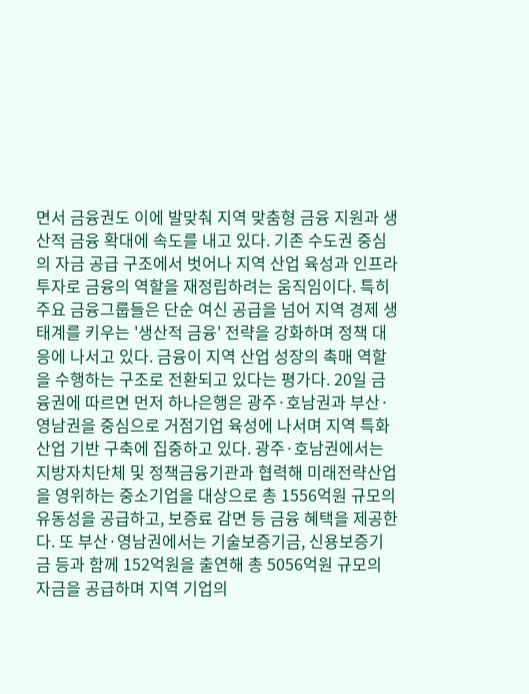면서 금융권도 이에 발맞춰 지역 맞춤형 금융 지원과 생산적 금융 확대에 속도를 내고 있다. 기존 수도권 중심의 자금 공급 구조에서 벗어나 지역 산업 육성과 인프라 투자로 금융의 역할을 재정립하려는 움직임이다. 특히 주요 금융그룹들은 단순 여신 공급을 넘어 지역 경제 생태계를 키우는 '생산적 금융' 전략을 강화하며 정책 대응에 나서고 있다. 금융이 지역 산업 성장의 촉매 역할을 수행하는 구조로 전환되고 있다는 평가다. 20일 금융권에 따르면 먼저 하나은행은 광주·호남권과 부산·영남권을 중심으로 거점기업 육성에 나서며 지역 특화 산업 기반 구축에 집중하고 있다. 광주·호남권에서는 지방자치단체 및 정책금융기관과 협력해 미래전략산업을 영위하는 중소기업을 대상으로 총 1556억원 규모의 유동성을 공급하고, 보증료 감면 등 금융 혜택을 제공한다. 또 부산·영남권에서는 기술보증기금, 신용보증기금 등과 함께 152억원을 출연해 총 5056억원 규모의 자금을 공급하며 지역 기업의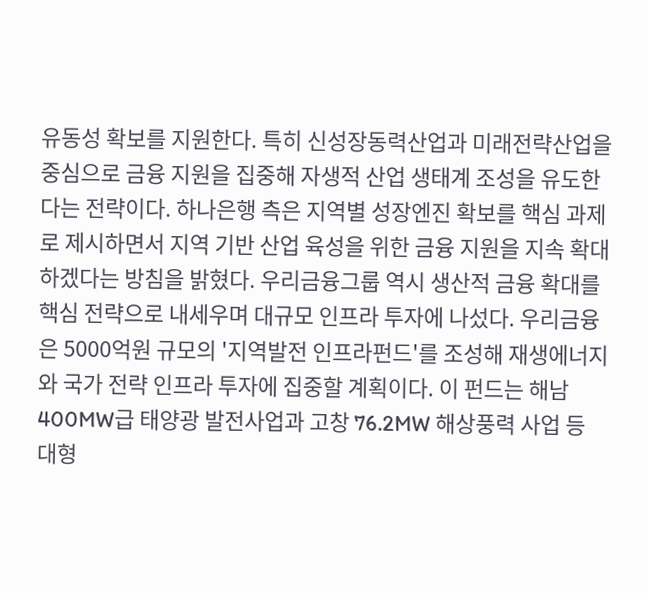유동성 확보를 지원한다. 특히 신성장동력산업과 미래전략산업을 중심으로 금융 지원을 집중해 자생적 산업 생태계 조성을 유도한다는 전략이다. 하나은행 측은 지역별 성장엔진 확보를 핵심 과제로 제시하면서 지역 기반 산업 육성을 위한 금융 지원을 지속 확대하겠다는 방침을 밝혔다. 우리금융그룹 역시 생산적 금융 확대를 핵심 전략으로 내세우며 대규모 인프라 투자에 나섰다. 우리금융은 5000억원 규모의 '지역발전 인프라펀드'를 조성해 재생에너지와 국가 전략 인프라 투자에 집중할 계획이다. 이 펀드는 해남 400MW급 태양광 발전사업과 고창 76.2MW 해상풍력 사업 등 대형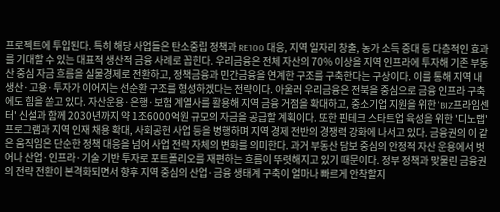프로젝트에 투입된다. 특히 해당 사업들은 탄소중립 정책과 RE100 대응, 지역 일자리 창출, 농가 소득 증대 등 다층적인 효과를 기대할 수 있는 대표적 생산적 금융 사례로 꼽힌다. 우리금융은 전체 자산의 70% 이상을 지역 인프라에 투자해 기존 부동산 중심 자금 흐름을 실물경제로 전환하고, 정책금융과 민간금융을 연계한 구조를 구축한다는 구상이다. 이를 통해 지역 내 생산·고용·투자가 이어지는 선순환 구조를 형성하겠다는 전략이다. 아울러 우리금융은 전북을 중심으로 금융 인프라 구축에도 힘을 쏟고 있다. 자산운용·은행·보험 계열사를 활용해 지역 금융 거점을 확대하고, 중소기업 지원을 위한 'BIZ프라임센터' 신설과 함께 2030년까지 약 1조6000억원 규모의 자금을 공급할 계획이다. 또한 핀테크 스타트업 육성을 위한 '디노랩' 프로그램과 지역 인재 채용 확대, 사회공헌 사업 등을 병행하며 지역 경제 전반의 경쟁력 강화에 나서고 있다. 금융권의 이 같은 움직임은 단순한 정책 대응을 넘어 사업 전략 자체의 변화를 의미한다. 과거 부동산 담보 중심의 안정적 자산 운용에서 벗어나 산업·인프라·기술 기반 투자로 포트폴리오를 재편하는 흐름이 뚜렷해지고 있기 때문이다. 정부 정책과 맞물린 금융권의 전략 전환이 본격화되면서 향후 지역 중심의 산업·금융 생태계 구축이 얼마나 빠르게 안착할지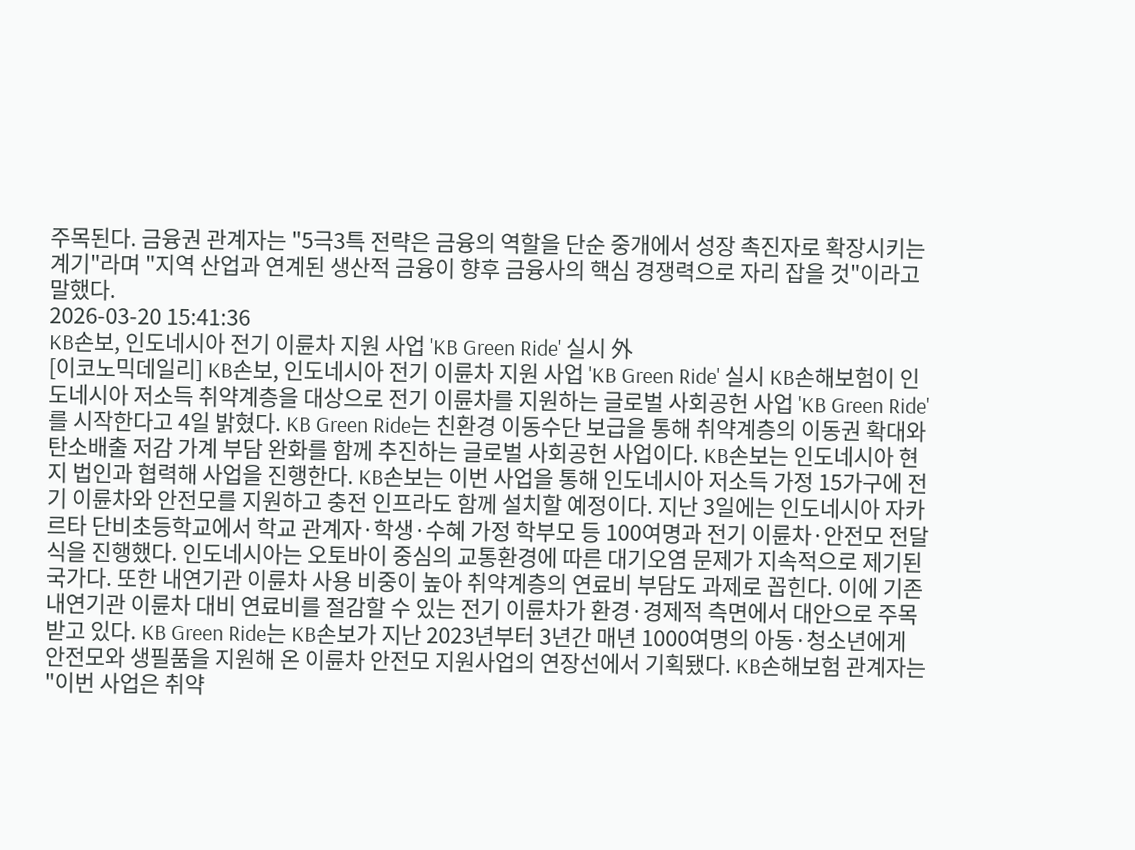주목된다. 금융권 관계자는 "5극3특 전략은 금융의 역할을 단순 중개에서 성장 촉진자로 확장시키는 계기"라며 "지역 산업과 연계된 생산적 금융이 향후 금융사의 핵심 경쟁력으로 자리 잡을 것"이라고 말했다.
2026-03-20 15:41:36
KB손보, 인도네시아 전기 이륜차 지원 사업 'KB Green Ride' 실시 外
[이코노믹데일리] KB손보, 인도네시아 전기 이륜차 지원 사업 'KB Green Ride' 실시 KB손해보험이 인도네시아 저소득 취약계층을 대상으로 전기 이륜차를 지원하는 글로벌 사회공헌 사업 'KB Green Ride'를 시작한다고 4일 밝혔다. KB Green Ride는 친환경 이동수단 보급을 통해 취약계층의 이동권 확대와 탄소배출 저감 가계 부담 완화를 함께 추진하는 글로벌 사회공헌 사업이다. KB손보는 인도네시아 현지 법인과 협력해 사업을 진행한다. KB손보는 이번 사업을 통해 인도네시아 저소득 가정 15가구에 전기 이륜차와 안전모를 지원하고 충전 인프라도 함께 설치할 예정이다. 지난 3일에는 인도네시아 자카르타 단비초등학교에서 학교 관계자·학생·수혜 가정 학부모 등 100여명과 전기 이륜차·안전모 전달식을 진행했다. 인도네시아는 오토바이 중심의 교통환경에 따른 대기오염 문제가 지속적으로 제기된 국가다. 또한 내연기관 이륜차 사용 비중이 높아 취약계층의 연료비 부담도 과제로 꼽힌다. 이에 기존 내연기관 이륜차 대비 연료비를 절감할 수 있는 전기 이륜차가 환경·경제적 측면에서 대안으로 주목받고 있다. KB Green Ride는 KB손보가 지난 2023년부터 3년간 매년 1000여명의 아동·청소년에게 안전모와 생필품을 지원해 온 이륜차 안전모 지원사업의 연장선에서 기획됐다. KB손해보험 관계자는 "이번 사업은 취약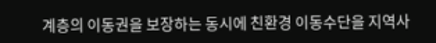계층의 이동권을 보장하는 동시에 친환경 이동수단을 지역사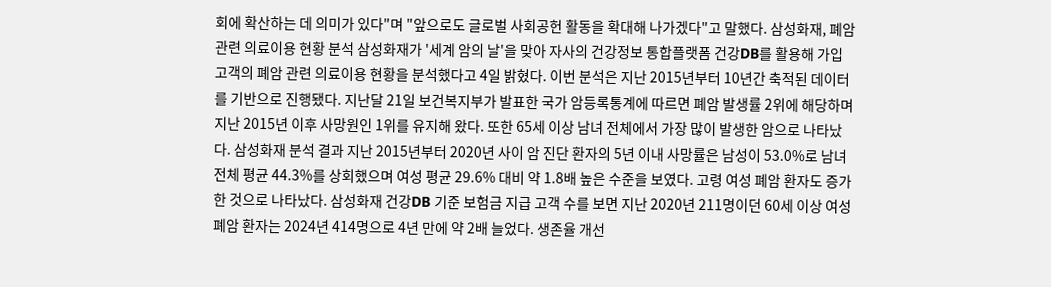회에 확산하는 데 의미가 있다"며 "앞으로도 글로벌 사회공헌 활동을 확대해 나가겠다"고 말했다. 삼성화재, 폐암 관련 의료이용 현황 분석 삼성화재가 '세계 암의 날'을 맞아 자사의 건강정보 통합플랫폼 건강DB를 활용해 가입 고객의 폐암 관련 의료이용 현황을 분석했다고 4일 밝혔다. 이번 분석은 지난 2015년부터 10년간 축적된 데이터를 기반으로 진행됐다. 지난달 21일 보건복지부가 발표한 국가 암등록통계에 따르면 폐암 발생률 2위에 해당하며 지난 2015년 이후 사망원인 1위를 유지해 왔다. 또한 65세 이상 남녀 전체에서 가장 많이 발생한 암으로 나타났다. 삼성화재 분석 결과 지난 2015년부터 2020년 사이 암 진단 환자의 5년 이내 사망률은 남성이 53.0%로 남녀 전체 평균 44.3%를 상회했으며 여성 평균 29.6% 대비 약 1.8배 높은 수준을 보였다. 고령 여성 폐암 환자도 증가한 것으로 나타났다. 삼성화재 건강DB 기준 보험금 지급 고객 수를 보면 지난 2020년 211명이던 60세 이상 여성 폐암 환자는 2024년 414명으로 4년 만에 약 2배 늘었다. 생존율 개선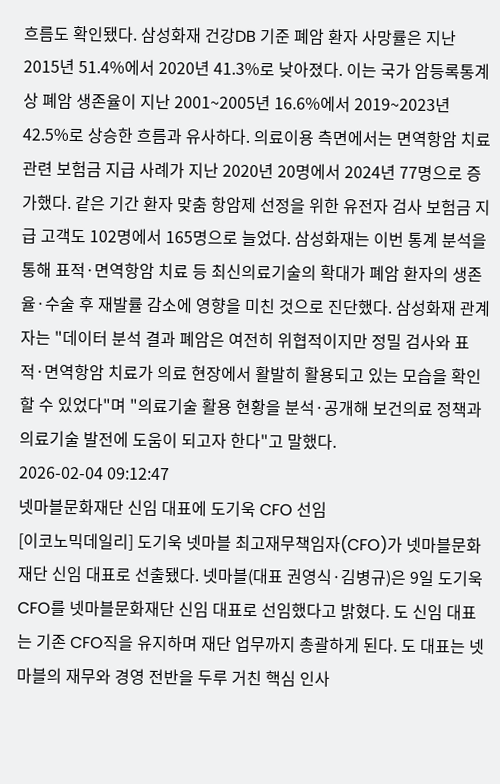흐름도 확인됐다. 삼성화재 건강DB 기준 폐암 환자 사망률은 지난 2015년 51.4%에서 2020년 41.3%로 낮아졌다. 이는 국가 암등록통계상 폐암 생존율이 지난 2001~2005년 16.6%에서 2019~2023년 42.5%로 상승한 흐름과 유사하다. 의료이용 측면에서는 면역항암 치료 관련 보험금 지급 사례가 지난 2020년 20명에서 2024년 77명으로 증가했다. 같은 기간 환자 맞춤 항암제 선정을 위한 유전자 검사 보험금 지급 고객도 102명에서 165명으로 늘었다. 삼성화재는 이번 통계 분석을 통해 표적·면역항암 치료 등 최신의료기술의 확대가 폐암 환자의 생존율·수술 후 재발률 감소에 영향을 미친 것으로 진단했다. 삼성화재 관계자는 "데이터 분석 결과 폐암은 여전히 위협적이지만 정밀 검사와 표적·면역항암 치료가 의료 현장에서 활발히 활용되고 있는 모습을 확인할 수 있었다"며 "의료기술 활용 현황을 분석·공개해 보건의료 정책과 의료기술 발전에 도움이 되고자 한다"고 말했다.
2026-02-04 09:12:47
넷마블문화재단 신임 대표에 도기욱 CFO 선임
[이코노믹데일리] 도기욱 넷마블 최고재무책임자(CFO)가 넷마블문화재단 신임 대표로 선출됐다. 넷마블(대표 권영식·김병규)은 9일 도기욱 CFO를 넷마블문화재단 신임 대표로 선임했다고 밝혔다. 도 신임 대표는 기존 CFO직을 유지하며 재단 업무까지 총괄하게 된다. 도 대표는 넷마블의 재무와 경영 전반을 두루 거친 핵심 인사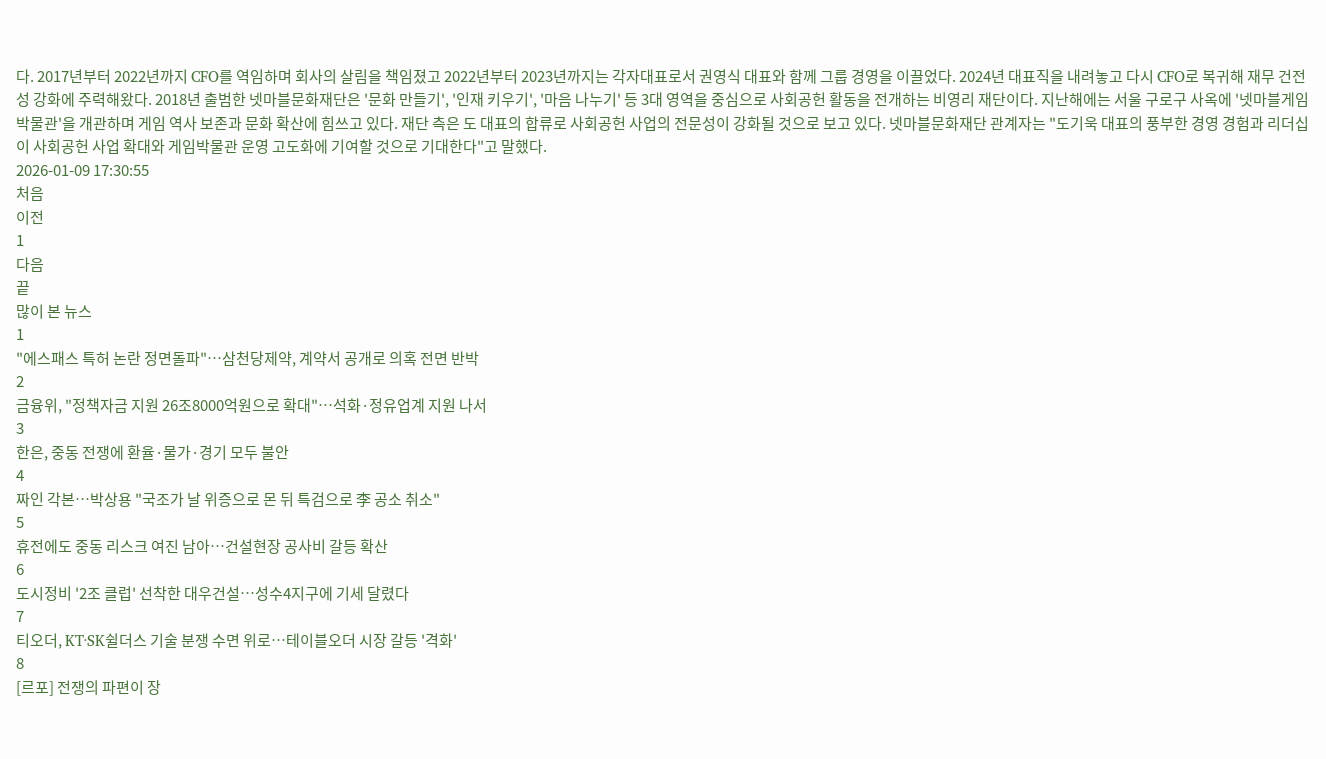다. 2017년부터 2022년까지 CFO를 역임하며 회사의 살림을 책임졌고 2022년부터 2023년까지는 각자대표로서 권영식 대표와 함께 그룹 경영을 이끌었다. 2024년 대표직을 내려놓고 다시 CFO로 복귀해 재무 건전성 강화에 주력해왔다. 2018년 출범한 넷마블문화재단은 '문화 만들기', '인재 키우기', '마음 나누기' 등 3대 영역을 중심으로 사회공헌 활동을 전개하는 비영리 재단이다. 지난해에는 서울 구로구 사옥에 '넷마블게임박물관'을 개관하며 게임 역사 보존과 문화 확산에 힘쓰고 있다. 재단 측은 도 대표의 합류로 사회공헌 사업의 전문성이 강화될 것으로 보고 있다. 넷마블문화재단 관계자는 "도기욱 대표의 풍부한 경영 경험과 리더십이 사회공헌 사업 확대와 게임박물관 운영 고도화에 기여할 것으로 기대한다"고 말했다.
2026-01-09 17:30:55
처음
이전
1
다음
끝
많이 본 뉴스
1
"에스패스 특허 논란 정면돌파"…삼천당제약, 계약서 공개로 의혹 전면 반박
2
금융위, "정책자금 지원 26조8000억원으로 확대"…석화·정유업계 지원 나서
3
한은, 중동 전쟁에 환율·물가·경기 모두 불안
4
짜인 각본…박상용 "국조가 날 위증으로 몬 뒤 특검으로 李 공소 취소"
5
휴전에도 중동 리스크 여진 남아…건설현장 공사비 갈등 확산
6
도시정비 '2조 클럽' 선착한 대우건설…성수4지구에 기세 달렸다
7
티오더, KT·SK쉴더스 기술 분쟁 수면 위로…테이블오더 시장 갈등 '격화'
8
[르포] 전쟁의 파편이 장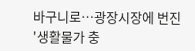바구니로…광장시장에 번진 '생활물가 충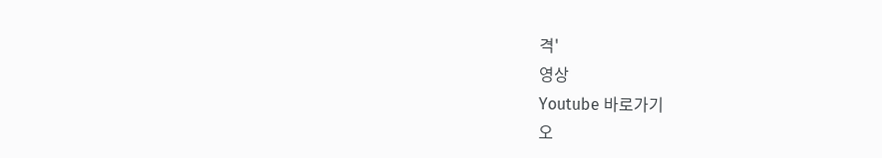격'
영상
Youtube 바로가기
오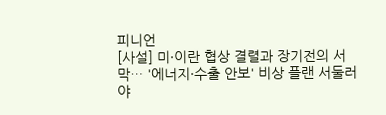피니언
[사설] 미·이란 협상 결렬과 장기전의 서막… '에너지·수출 안보' 비상 플랜 서둘러야